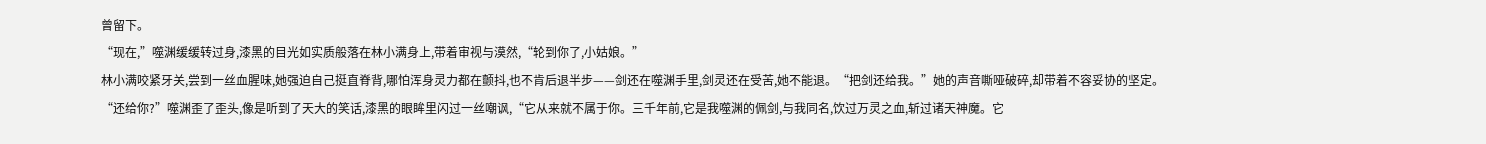曾留下。
“现在,”噬渊缓缓转过身,漆黑的目光如实质般落在林小满身上,带着审视与漠然,“轮到你了,小姑娘。”
林小满咬紧牙关,尝到一丝血腥味,她强迫自己挺直脊背,哪怕浑身灵力都在颤抖,也不肯后退半步——剑还在噬渊手里,剑灵还在受苦,她不能退。“把剑还给我。”她的声音嘶哑破碎,却带着不容妥协的坚定。
“还给你?”噬渊歪了歪头,像是听到了天大的笑话,漆黑的眼眸里闪过一丝嘲讽,“它从来就不属于你。三千年前,它是我噬渊的佩剑,与我同名,饮过万灵之血,斩过诸天神魔。它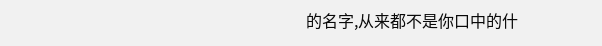的名字,从来都不是你口中的什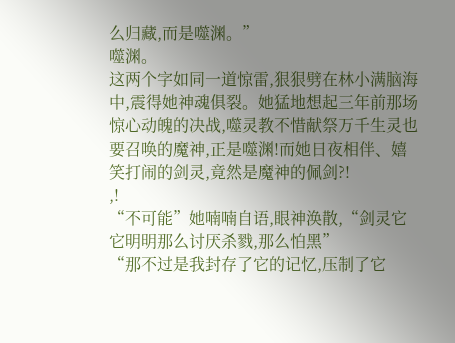么归藏,而是噬渊。”
噬渊。
这两个字如同一道惊雷,狠狠劈在林小满脑海中,震得她神魂俱裂。她猛地想起三年前那场惊心动魄的决战,噬灵教不惜献祭万千生灵也要召唤的魔神,正是噬渊!而她日夜相伴、嬉笑打闹的剑灵,竟然是魔神的佩剑?!
,!
“不可能”她喃喃自语,眼神涣散,“剑灵它它明明那么讨厌杀戮,那么怕黑”
“那不过是我封存了它的记忆,压制了它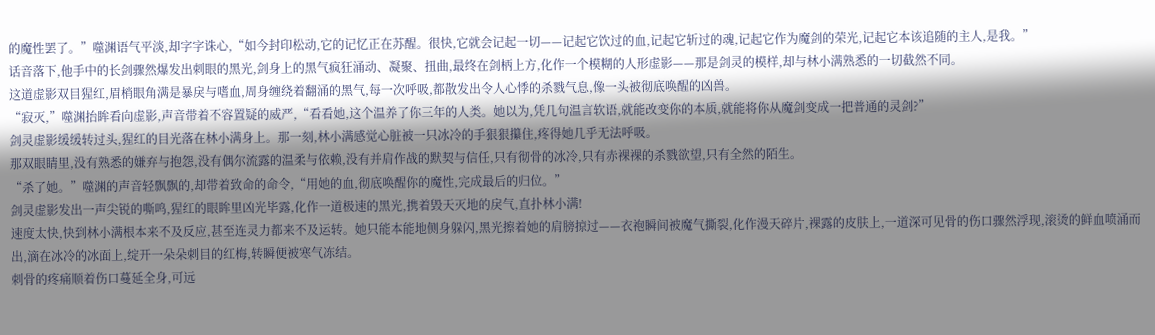的魔性罢了。”噬渊语气平淡,却字字诛心,“如今封印松动,它的记忆正在苏醒。很快,它就会记起一切——记起它饮过的血,记起它斩过的魂,记起它作为魔剑的荣光,记起它本该追随的主人,是我。”
话音落下,他手中的长剑骤然爆发出刺眼的黑光,剑身上的黑气疯狂涌动、凝聚、扭曲,最终在剑柄上方,化作一个模糊的人形虚影——那是剑灵的模样,却与林小满熟悉的一切截然不同。
这道虚影双目猩红,眉梢眼角满是暴戾与嗜血,周身缠绕着翻涌的黑气,每一次呼吸,都散发出令人心悸的杀戮气息,像一头被彻底唤醒的凶兽。
“寂灭,”噬渊抬眸看向虚影,声音带着不容置疑的威严,“看看她,这个温养了你三年的人类。她以为,凭几句温言软语,就能改变你的本质,就能将你从魔剑变成一把普通的灵剑?”
剑灵虚影缓缓转过头,猩红的目光落在林小满身上。那一刻,林小满感觉心脏被一只冰冷的手狠狠攥住,疼得她几乎无法呼吸。
那双眼睛里,没有熟悉的嫌弃与抱怨,没有偶尔流露的温柔与依赖,没有并肩作战的默契与信任,只有彻骨的冰冷,只有赤裸裸的杀戮欲望,只有全然的陌生。
“杀了她。”噬渊的声音轻飘飘的,却带着致命的命令,“用她的血,彻底唤醒你的魔性,完成最后的归位。”
剑灵虚影发出一声尖锐的嘶鸣,猩红的眼眸里凶光毕露,化作一道极速的黑光,携着毁天灭地的戾气,直扑林小满!
速度太快,快到林小满根本来不及反应,甚至连灵力都来不及运转。她只能本能地侧身躲闪,黑光擦着她的肩膀掠过——衣袍瞬间被魔气撕裂,化作漫天碎片,裸露的皮肤上,一道深可见骨的伤口骤然浮现,滚烫的鲜血喷涌而出,滴在冰冷的冰面上,绽开一朵朵刺目的红梅,转瞬便被寒气冻结。
刺骨的疼痛顺着伤口蔓延全身,可远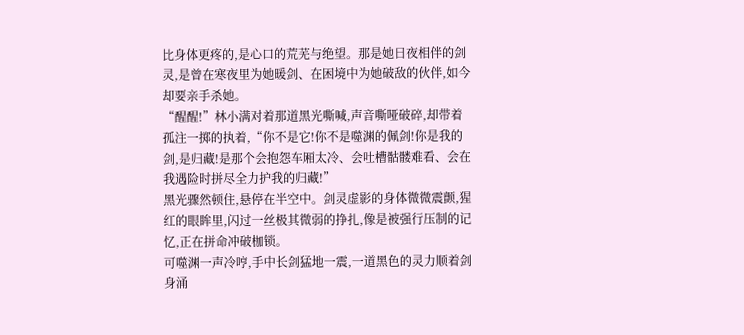比身体更疼的,是心口的荒芜与绝望。那是她日夜相伴的剑灵,是曾在寒夜里为她暖剑、在困境中为她破敌的伙伴,如今却要亲手杀她。
“醒醒!”林小满对着那道黑光嘶喊,声音嘶哑破碎,却带着孤注一掷的执着,“你不是它!你不是噬渊的佩剑!你是我的剑,是归藏!是那个会抱怨车厢太冷、会吐槽骷髅难看、会在我遇险时拼尽全力护我的归藏!”
黑光骤然顿住,悬停在半空中。剑灵虚影的身体微微震颤,猩红的眼眸里,闪过一丝极其微弱的挣扎,像是被强行压制的记忆,正在拼命冲破枷锁。
可噬渊一声冷哼,手中长剑猛地一震,一道黑色的灵力顺着剑身涌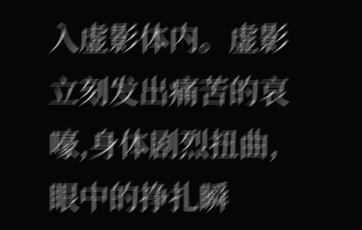入虚影体内。虚影立刻发出痛苦的哀嚎,身体剧烈扭曲,眼中的挣扎瞬